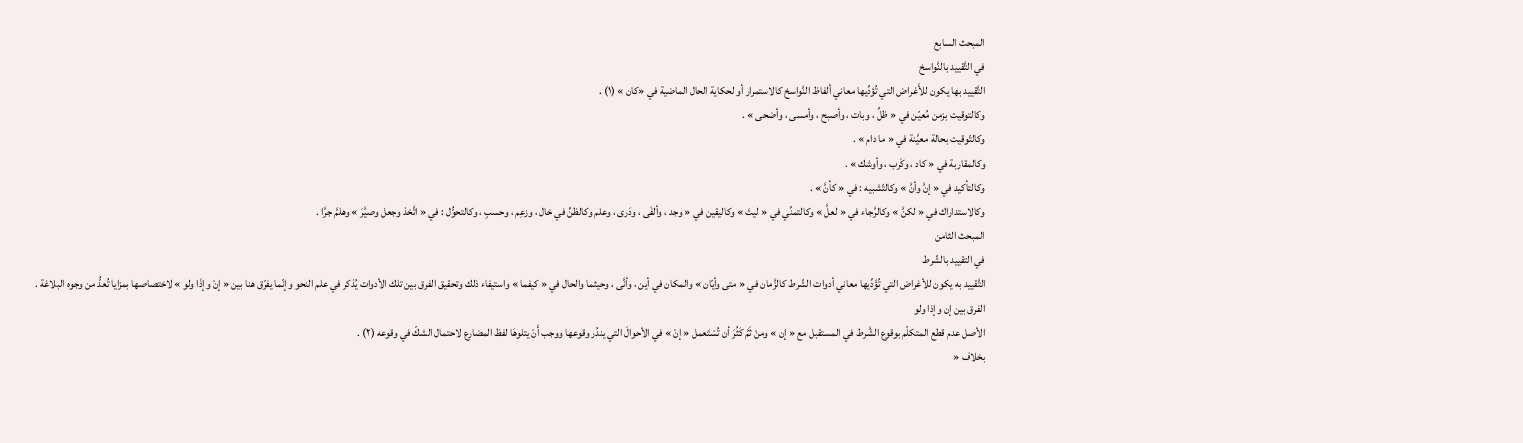المبحث السابع
في التَّقييد بالنَّواسخ
التَّقييد بها يكون للأَغراض التي تُؤدِّيها معاني ألفاظ النَّواسخ كالاستمرار أو لحكاية الحال الماضية في «كان » (١) .
وكالتوقيت بزمن مُعيّن في « ظلِّ ، وبات ، وأصبح ، وأمسى ، وأضحى » .
وكالتّوقيت بحالة معيَّنة في « ما دام » .
وكالمقاربة في « كاد ، وكَرب ، وأوشك » .
وكالتأكيد في « إنَّ وأنَّ » وكالتّشبيه : في « كأنَّ » .
وكالاستداراك في « لكنَّ » وكالرَّجاء في « لعلَّ » وكالتمنِّي في « ليتَ » وكاليقين في « وجد ، وألفَى ، ودَرى ، وعلم وكالظنِّ في خال ، وزعِم ، وحسبِ ، وكالتحوُّل : في « اتَّخذ وجعل وصيَّرَ » وهلمَّ جرَّا .
المبحث الثامن
في التقييد بالشّرط
التَّقييد به يكون للأغراض التي تُؤَدِّيها معاني أدوات الشّرط كالزَّمان في « متى وأيّان » والمكان في أين ، وأنَّى ، وحيثما والحال في « كيفما » واستيفاء ذلك وتحقيق الفرق بين تلك الأدوات يُذكر في علم النحو وإنّما يفرّق هنا بين « إنْ وإذَا ولو » لاختصاصها بمزايا تُعدُّ من وجوه البلاغة .
الفرق بين إن وإذا ولو
الأصل عدم قطع المتكلّم بوقوع الشَّرط في المستقبل مع « إن » ومنْ ثَمَّ كَثُرَ أن تُسْتَعمل « إنْ » في الأحوالَ التي يندُر وقوعها ووجب أَنْ يتلوهَا لفظ المضارع لاحتمال الشكّ في وقوعه (٢) .
بخلاف «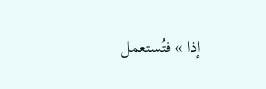إذا » فتُستعمل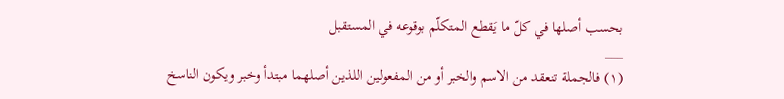بحسب أصلها في كلّ ما يَقطع المتكلّم بوقوعه في المستقبل
___
(١) فالجملة تنعقد من الاسم والخبر أو من المفعولين اللذين أصلهما مبتدأ وخبر ويكون الناسخ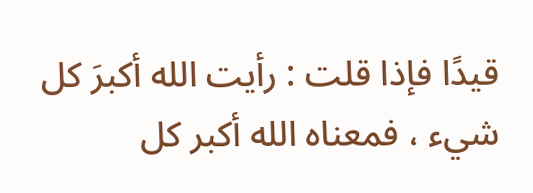قيدًا فإذا قلت : رأيت الله أكبرَ كل شيء ، فمعناه الله أكبر كل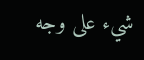شيء على وجه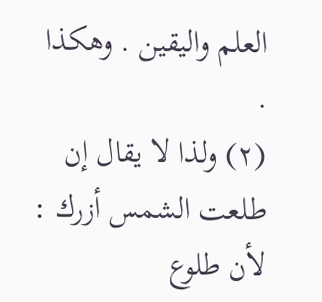العلم واليقين . وهكذا .
(٢) ولذا لا يقال إن طلعت الشمس أزرك : لأن طلوع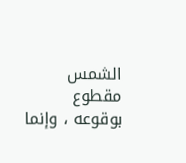الشمس مقطوع بوقوعه ، وإنما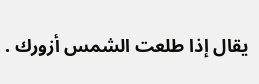يقال إذا طلعت الشمس أزورك .